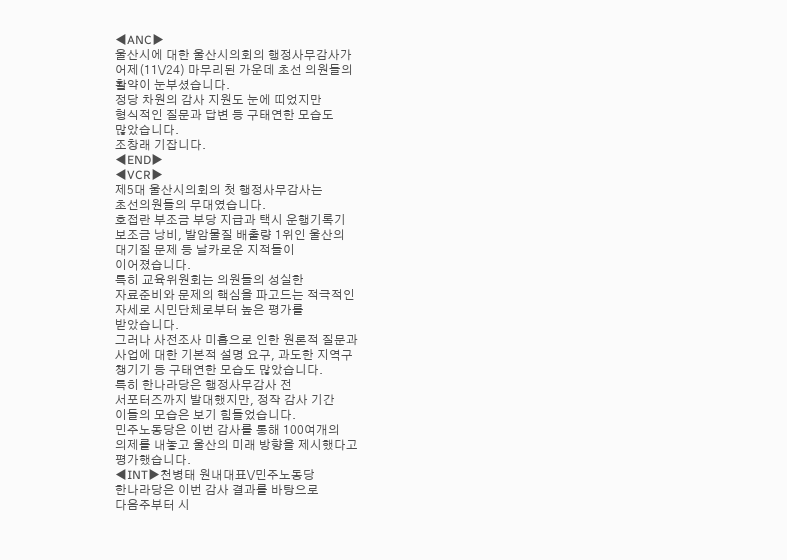◀ANC▶
울산시에 대한 울산시의회의 행정사무감사가
어제(11\/24) 마무리된 가운데 초선 의원들의
활약이 눈부셨습니다.
정당 차원의 감사 지원도 눈에 띠었지만
형식적인 질문과 답변 등 구태연한 모습도
많았습니다.
조창래 기잡니다.
◀END▶
◀VCR▶
제5대 울산시의회의 첫 행정사무감사는
초선의원들의 무대였습니다.
호접란 부조금 부당 지급과 택시 운행기록기
보조금 낭비, 발암물질 배출량 1위인 울산의
대기질 문제 등 날카로운 지적들이
이어졌습니다.
특히 교육위원회는 의원들의 성실한
자료준비와 문제의 핵심을 파고드는 적극적인
자세로 시민단체로부터 높은 평가를
받았습니다.
그러나 사전조사 미흡으로 인한 원론적 질문과
사업에 대한 기본적 설명 요구, 과도한 지역구
챙기기 등 구태연한 모습도 많았습니다.
특히 한나라당은 행정사무감사 전
서포터즈까지 발대했지만, 정작 감사 기간
이들의 모습은 보기 힘들었습니다.
민주노동당은 이번 감사를 통해 100여개의
의제를 내놓고 울산의 미래 방향을 제시했다고
평가했습니다.
◀INT▶천병태 원내대표\/민주노동당
한나라당은 이번 감사 결과를 바탕으로
다음주부터 시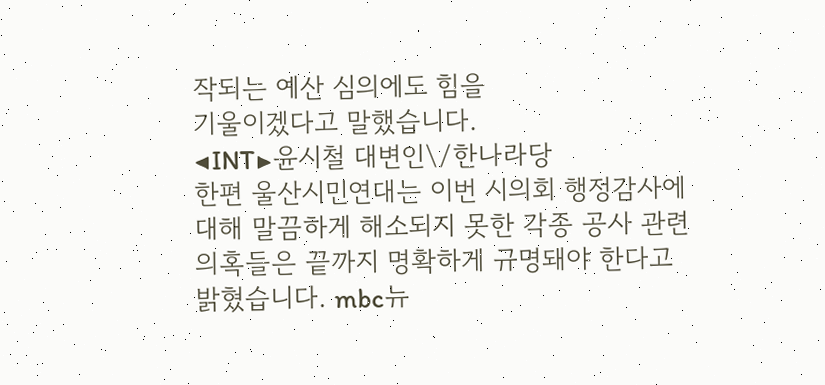작되는 예산 심의에도 힘을
기울이겠다고 말했습니다.
◀INT▶윤시철 대변인\/한나라당
한편 울산시민연대는 이번 시의회 행정감사에
대해 말끔하게 해소되지 못한 각종 공사 관련
의혹들은 끝까지 명확하게 규명돼야 한다고
밝혔습니다. mbc뉴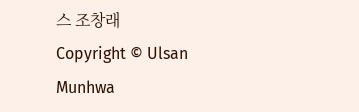스 조창래
Copyright © Ulsan Munhwa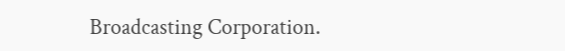Broadcasting Corporation.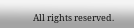All rights reserved.